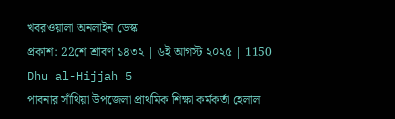খবরওয়ালা অনলাইন ডেস্ক
প্রকাশ: 22শে শ্রাবণ ১৪৩২ | ৬ই আগস্ট ২০২৫ | 1150 Dhu al-Hijjah 5
পাবনার সাঁথিয়া উপজেলা প্রাথমিক শিক্ষা কর্মকর্তা হেলাল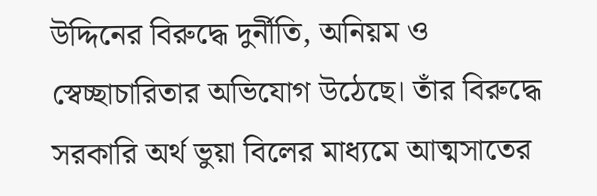উদ্দিনের বিরুদ্ধে দুর্নীতি, অনিয়ম ও স্বেচ্ছাচারিতার অভিযোগ উঠেছে। তাঁর বিরুদ্ধে সরকারি অর্থ ভুয়া বিলের মাধ্যমে আত্মসাতের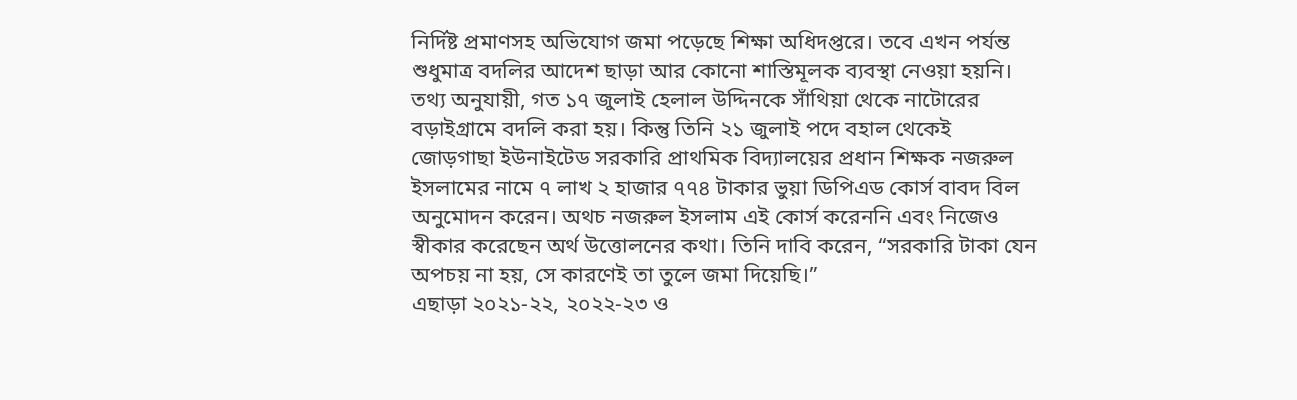নির্দিষ্ট প্রমাণসহ অভিযোগ জমা পড়েছে শিক্ষা অধিদপ্তরে। তবে এখন পর্যন্ত শুধুমাত্র বদলির আদেশ ছাড়া আর কোনো শাস্তিমূলক ব্যবস্থা নেওয়া হয়নি।
তথ্য অনুযায়ী, গত ১৭ জুলাই হেলাল উদ্দিনকে সাঁথিয়া থেকে নাটোরের বড়াইগ্রামে বদলি করা হয়। কিন্তু তিনি ২১ জুলাই পদে বহাল থেকেই জোড়গাছা ইউনাইটেড সরকারি প্রাথমিক বিদ্যালয়ের প্রধান শিক্ষক নজরুল ইসলামের নামে ৭ লাখ ২ হাজার ৭৭৪ টাকার ভুয়া ডিপিএড কোর্স বাবদ বিল অনুমোদন করেন। অথচ নজরুল ইসলাম এই কোর্স করেননি এবং নিজেও স্বীকার করেছেন অর্থ উত্তোলনের কথা। তিনি দাবি করেন, “সরকারি টাকা যেন অপচয় না হয়, সে কারণেই তা তুলে জমা দিয়েছি।”
এছাড়া ২০২১-২২, ২০২২-২৩ ও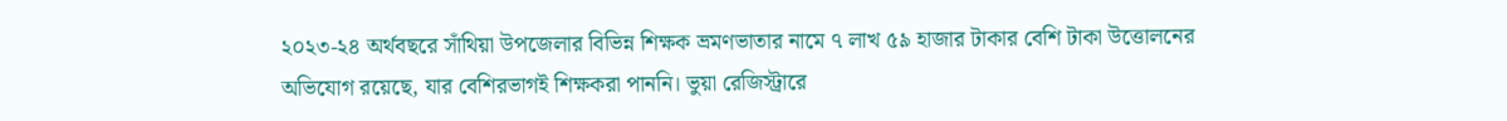২০২৩-২৪ অর্থবছরে সাঁথিয়া উপজেলার বিভিন্ন শিক্ষক ভ্রমণভাতার নামে ৭ লাখ ৫৯ হাজার টাকার বেশি টাকা উত্তোলনের অভিযোগ রয়েছে, যার বেশিরভাগই শিক্ষকরা পাননি। ভুয়া রেজিস্ট্রারে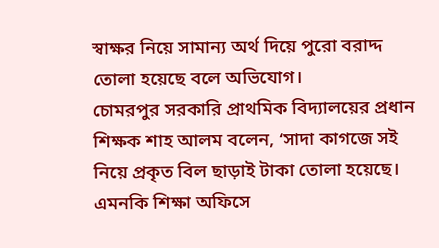স্বাক্ষর নিয়ে সামান্য অর্থ দিয়ে পুরো বরাদ্দ তোলা হয়েছে বলে অভিযোগ।
চোমরপুর সরকারি প্রাথমিক বিদ্যালয়ের প্রধান শিক্ষক শাহ আলম বলেন, ‘সাদা কাগজে সই নিয়ে প্রকৃত বিল ছাড়াই টাকা তোলা হয়েছে। এমনকি শিক্ষা অফিসে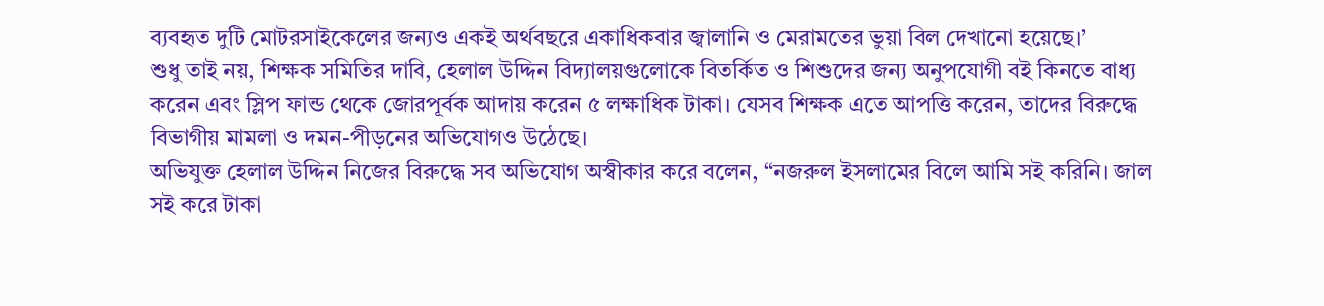ব্যবহৃত দুটি মোটরসাইকেলের জন্যও একই অর্থবছরে একাধিকবার জ্বালানি ও মেরামতের ভুয়া বিল দেখানো হয়েছে।’
শুধু তাই নয়, শিক্ষক সমিতির দাবি, হেলাল উদ্দিন বিদ্যালয়গুলোকে বিতর্কিত ও শিশুদের জন্য অনুপযোগী বই কিনতে বাধ্য করেন এবং স্লিপ ফান্ড থেকে জোরপূর্বক আদায় করেন ৫ লক্ষাধিক টাকা। যেসব শিক্ষক এতে আপত্তি করেন, তাদের বিরুদ্ধে বিভাগীয় মামলা ও দমন-পীড়নের অভিযোগও উঠেছে।
অভিযুক্ত হেলাল উদ্দিন নিজের বিরুদ্ধে সব অভিযোগ অস্বীকার করে বলেন, “নজরুল ইসলামের বিলে আমি সই করিনি। জাল সই করে টাকা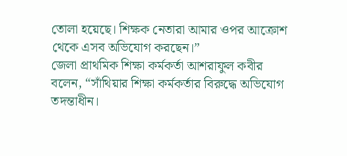তোলা হয়েছে। শিক্ষক নেতারা আমার ওপর আক্রোশ থেকে এসব অভিযোগ করছেন।”
জেলা প্রাথমিক শিক্ষা কর্মকর্তা আশরাফুল কবীর বলেন, “সাঁথিয়ার শিক্ষা কর্মকর্তার বিরুদ্ধে অভিযোগ তদন্তাধীন।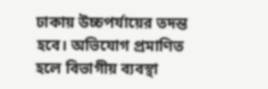ঢাকায় উচ্চপর্যায়ের তদন্ত হবে। অভিযোগ প্রমাণিত হলে বিভাগীয় ব্যবস্থা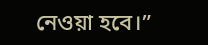নেওয়া হবে।”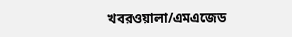খবরওয়ালা/এমএজেড